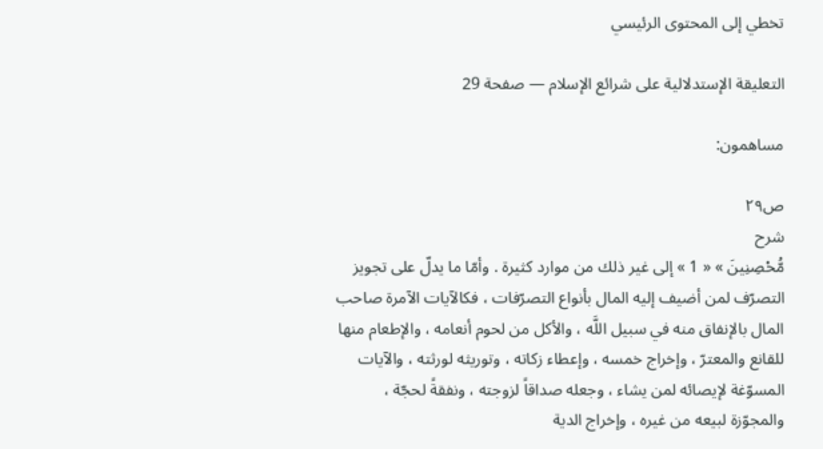تخطي إلى المحتوى الرئيسي

التعليقة الإستدلالية على شرائع الإسلام — صفحة 29

مساهمون:

ص٢٩
شرح
مُّحْصِنِينَ » « 1 » إلى غير ذلك من موارد كثيرة . وأمّا ما يدلّ على تجويز التصرّف لمن أضيف إليه المال بأنواع التصرّفات ، فكالآيات الآمرة صاحب المال بالإنفاق منه في سبيل اللَّه ، والأكل من لحوم أنعامه ، والإطعام منها للقانع والمعترّ ، وإخراج خمسه ، وإعطاء زكاته ، وتوريثه لورثته ، والآيات المسوّغة لإيصائه لمن يشاء ، وجعله صداقاً لزوجته ، ونفقةً لحجّة ، والمجوّزة لبيعه من غيره ، وإخراج الدية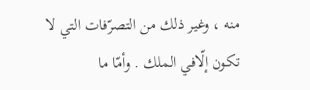منه ، وغير ذلك من التصرّفات التي لا تكون إلّافي الملك . وأمّا ما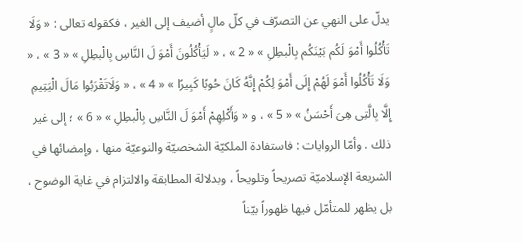يدلّ على النهي عن التصرّف في كلّ مالٍ أضيف إلى الغير ، فكقوله تعالى : « وَلَا تَأْكُلُوا أَمْوَ لَكُم بَيْنَكُم بِالْبطِلِ » « 2 » ، « لَيَأْكُلُونَ أَمْوَ لَ النَّاسِ بِالْبطِلِ » « 3 » ، « وَلَا تَأْكُلُوا أَمْوَ لَهُمْ إِلَى أَمْوَ لِكُمْ إِنَّهُ كَانَ حُوبًا كَبِيرًا » « 4 » ، « وَلَاتَقْرَبُوا مَالَ الْيَتِيمِ إِلَّا بِالَّتِى هِىَ أَحْسَنُ » « 5 » ، و « وَأَكْلِهِمْ أَمْوَ لَ النَّاسِ بِالْبطِلِ » « 6 » ؛ إلى غير ذلك . وأمّا الروايات : فاستفادة الملكيّة الشخصيّة والنوعيّة منها ، وإمضائها في الشريعة الإسلاميّة تصريحاً وتلويحاً ، وبدلالة المطابقة والالتزام في غاية الوضوح ، بل يظهر للمتأمّل فيها ظهوراً بيّناً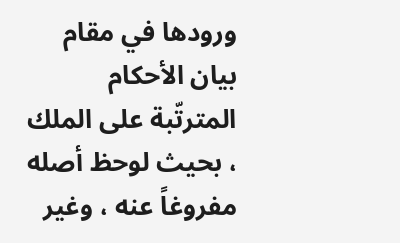ورودها في مقام بيان الأحكام المترتّبة على الملك ، بحيث لوحظ أصله مفروغاً عنه ، وغير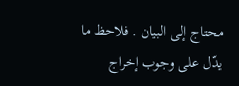محتاج إلى البيان . فلاحظ ما يدّل على وجوب إخراج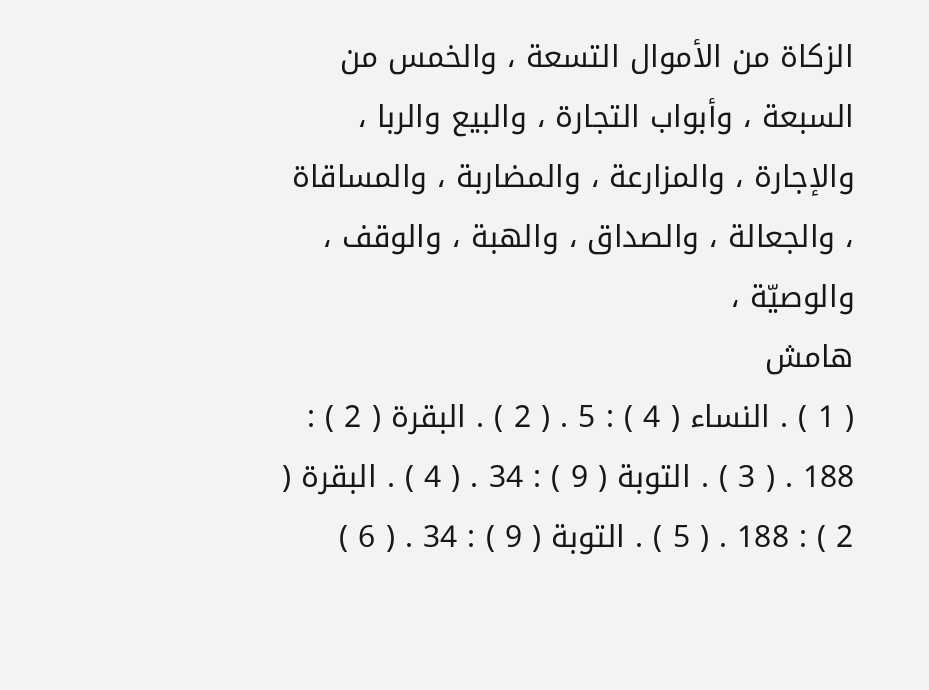الزكاة من الأموال التسعة ، والخمس من السبعة ، وأبواب التجارة ، والبيع والربا ، والإجارة ، والمزارعة ، والمضاربة ، والمساقاة ، والجعالة ، والصداق ، والهبة ، والوقف ، والوصيّة ،
هامش
( 1 ) . النساء ( 4 ) : 5 . ( 2 ) . البقرة ( 2 ) : 188 . ( 3 ) . التوبة ( 9 ) : 34 . ( 4 ) . البقرة ( 2 ) : 188 . ( 5 ) . التوبة ( 9 ) : 34 . ( 6 )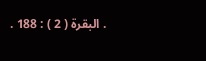. البقرة ( 2 ) : 188 .